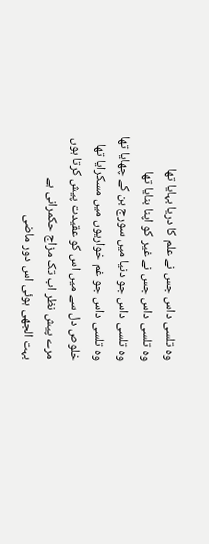وہ تلسی داس جس نے علم کا دریا بہایا تھا
وہ تلسی داس جس نے غیر کو اپنا بنایا تھا
وہ تلسی داس جو دنیا میں سورج بن کے چھایا تھا
وہ تلسی داس جو غم خواریوں میں مسکرایا تھا
خلوص دل سے میں اس کو عقیدت پیش کرتا ہوں
مرے پیش نظر اب تک مزاج حکمرانی ہے
بہت الجھی ہوئی اس دور ماضی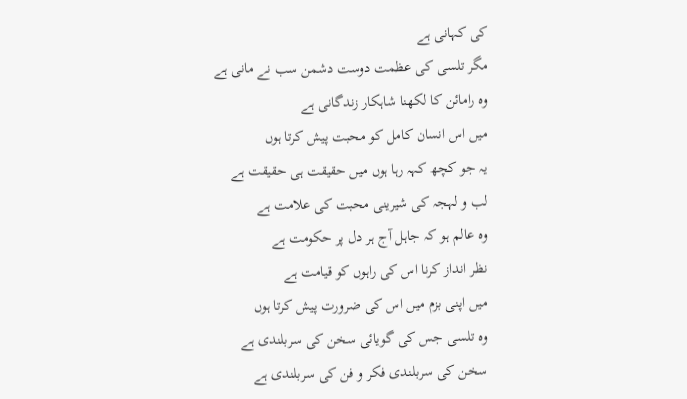کی کہانی ہے
مگر تلسی کی عظمت دوست دشمن سب نے مانی ہے
وہ رامائن کا لکھنا شاہکار زندگانی ہے
میں اس انسان کامل کو محبت پیش کرتا ہوں
یہ جو کچھ کہہ رہا ہوں میں حقیقت ہی حقیقت ہے
لب و لہجہ کی شیرینی محبت کی علامت ہے
وہ عالم ہو کہ جاہل آج ہر دل پر حکومت ہے
نظر انداز کرنا اس کی راہوں کو قیامت ہے
میں اپنی بزم میں اس کی ضرورت پیش کرتا ہوں
وہ تلسی جس کی گویائی سخن کی سربلندی ہے
سخن کی سربلندی فکر و فن کی سربلندی ہے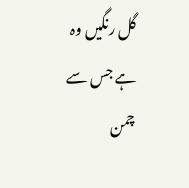گل رنگیں وہ ہے جس سے چمن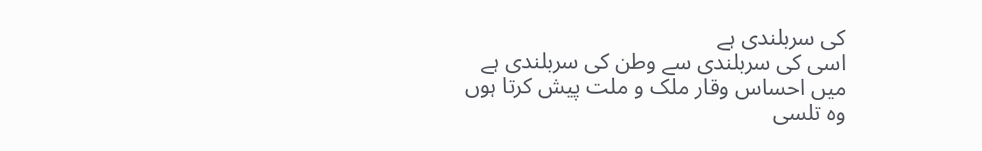کی سربلندی ہے
اسی کی سربلندی سے وطن کی سربلندی ہے
میں احساس وقار ملک و ملت پیش کرتا ہوں
وہ تلسی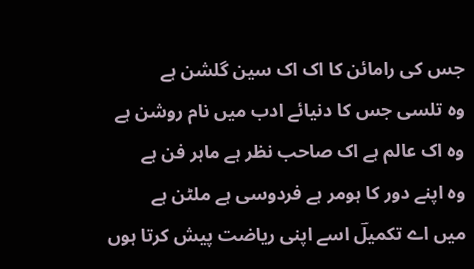جس کی رامائن کا اک اک سین گلشن ہے
وہ تلسی جس کا دنیائے ادب میں نام روشن ہے
وہ اک عالم ہے اک صاحب نظر ہے ماہر فن ہے
وہ اپنے دور کا ہومر ہے فردوسی ہے ملٹن ہے
میں اے تکمیلؔ اسے اپنی ریاضت پیش کرتا ہوں